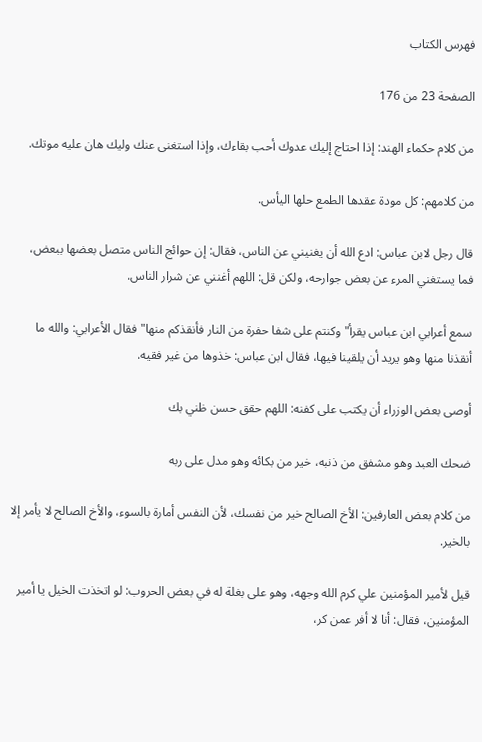فهرس الكتاب

الصفحة 23 من 176

من كلام حكماء الهند: إذا احتاج إليك عدوك أحب بقاءك، وإذا استغنى عنك وليك هان عليه موتك.

من كلامهم: كل مودة عقدها الطمع حلها اليأس.

قال رجل لابن عباس: ادع الله أن يغنيني عن الناس، فقال: إن حوائج الناس متصل بعضها ببعض، فما يستغني المرء عن بعض جوارحه، ولكن قل: اللهم أغنني عن شرار الناس.

سمع أعرابي ابن عباس يقرأ"وكنتم على شفا حفرة من النار فأنقذكم منها"فقال الأعرابي: والله ما أنقذنا منها وهو يريد أن يلقينا فيها، فقال ابن عباس: خذوها من غير فقيه.

أوصى بعض الوزراء أن يكتب على كفنه: اللهم حقق حسن ظني بك

ضحك العبد وهو مشفق من ذنبه، خير من بكائه وهو مدل على ربه

من كلام بعض العارفين: الأخ الصالح خير من نفسك، لأن النفس أمارة بالسوء، والأخ الصالح لا يأمر إلا بالخير.

قيل لأمير المؤمنين علي كرم الله وجهه، وهو على بغلة له في بعض الحروب: لو اتخذت الخيل يا أمير المؤمنين، فقال: أنا لا أفر عمن كر،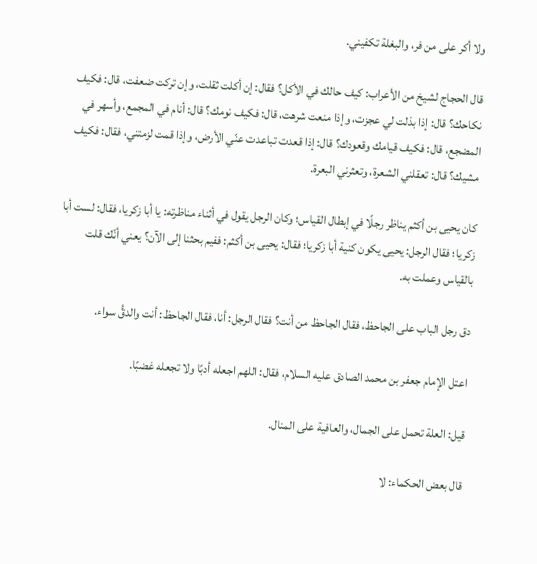ولا أكر على من فر، والبغلة تكفيني.

قال الحجاج لشيخ من الأعراب: كيف حالك في الأكل؟ فقال: إن أكلت ثقلت، وإن تركت ضعفت، قال: فكيف نكاحك؟ قال: إذا بذلت لي عجزت، وإذا منعت شرهت، قال: فكيف نومك؟ قال: أنام في المجمع، وأسهر في المضجع، قال: فكيف قيامك وقعودك؟ قال: إذا قعدت تباعدت عنّي الأرض، وإذا قمت لزمتني، فقال: فكيف مشيك؟ قال: تعقلني الشعرة، وتعثرني البعرة.

كان يحيى بن أكثم يناظر رجلًا في إبطال القياس؛ وكان الرجل يقول في أثناء مناظرته: يا أبا زكريا، فقال: لست أبا زكريا؛ فقال الرجل: يحيى يكون كنية أبا زكريا؛ فقال: يحيى بن أكثم: ففيم بحثنا إلى الآن؟ يعني أنّك قلت بالقياس وعملت به.

دق رجل الباب على الجاحظ، فقال الجاحظ من أنت؟ فقال الرجل: أنا، فقال الجاحظ: أنت والدقُّ سواء.

اعتل الإمام جعفر بن محمد الصادق عليه السلام، فقال: اللهم اجعله أدبًا ولا تجعله غضبًا.

قيل: العلة تحمل على الجمال، والعافية على المنال.

قال بعض الحكماء: لا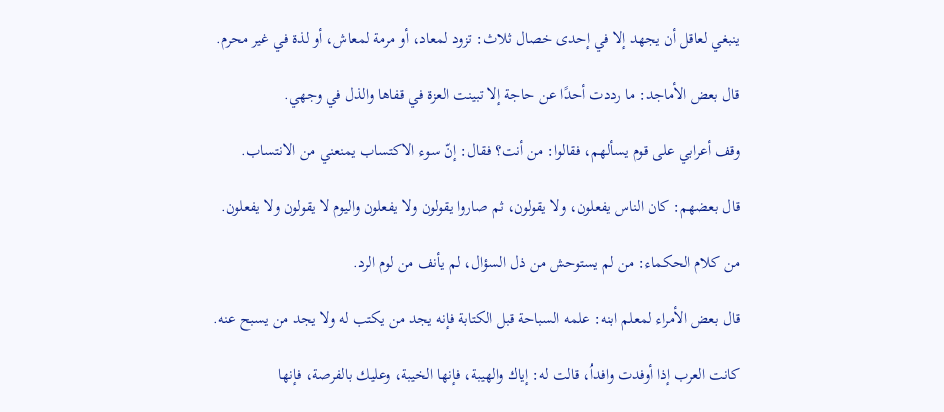ينبغي لعاقل أن يجهد إلا في إحدى خصال ثلاث: تزود لمعاد، أو مرمة لمعاش، أو لذة في غير محرم.

قال بعض الأماجد: ما رددت أحدًا عن حاجة إلا تبينت العزة في قفاها والذل في وجهي.

وقف أعرابي على قوم يسألهم، فقالوا: من أنت؟ فقال: إنّ سوء الاكتساب يمنعني من الانتساب.

قال بعضهم: كان الناس يفعلون، ولا يقولون، ثم صاروا يقولون ولا يفعلون واليوم لا يقولون ولا يفعلون.

من كلام الحكماء: من لم يستوحش من ذل السؤال، لم يأنف من لوم الرد.

قال بعض الأمراء لمعلم ابنه: علمه السباحة قبل الكتابة فإنه يجد من يكتب له ولا يجد من يسبح عنه.

كانت العرب إذا أوفدت وافداُ، قالت له: إياك والهيبة، فإنها الخيبة، وعليك بالفرصة، فإنها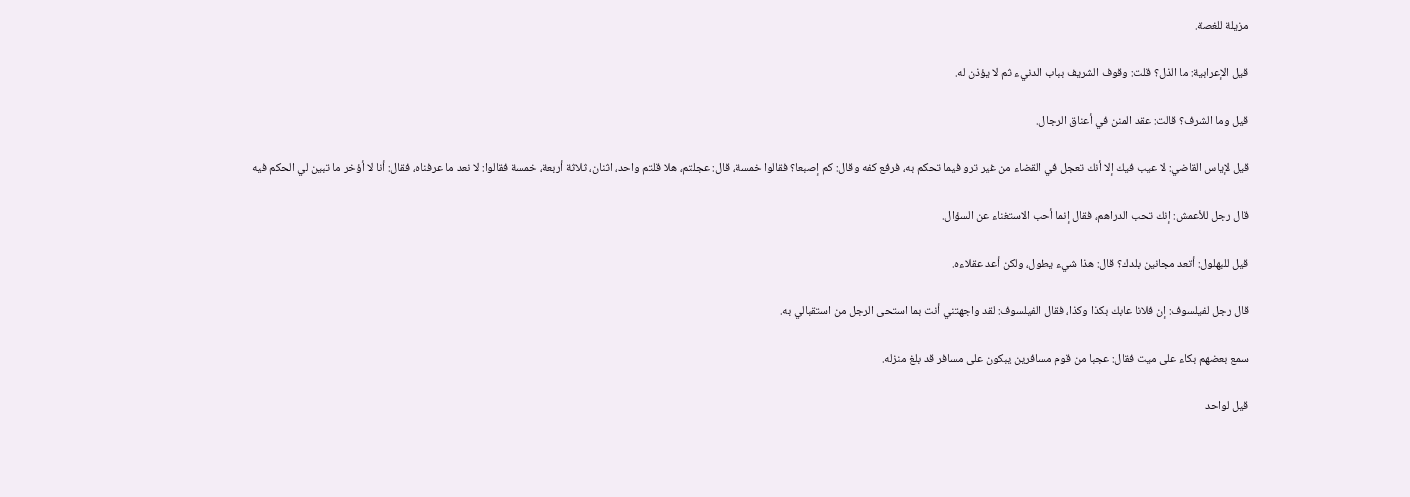مزيلة للغصة.

قيل الإعرابية: ما الذل؟ قلت: وقوف الشريف بباب الدنيء ثم لا يؤذن له.

قيل وما الشرف؟ قالت: عقد المنن في أعناق الرجال.

قيل لإياس القاضي: لا عيب فيك إلا أنك تعجل في القضاء من غير ترو فيما تحكم به، فرفع كفه وقال: كم إصبعا؟ فقالوا خمسة، قال: عجلتم، هلا قلتم واحد، اثنان، ثلاثة أربعة، خمسة فقالوا: لا نعد ما عرفناه، فقال: أنا لا أؤخر ما تبين لي الحكم فيه

قال رجل للأعمش: إنك تحب الدراهم، فقال إنما أحب الاستغناء عن السؤال.

قيل للبهلول: أتعد مجانين بلدك؟ قال: هذا شيء يطول، ولكن أعد عقلاءه.

قال رجل لفيلسوف: إن فلانا عابك بكذا وكذا، فقال الفيلسوف: لقد واجهتني أنت بما استحى الرجل من استقبالي به.

سمع بعضهم بكاء على ميت فقال: عجبا من قوم مسافرين يبكون على مسافر قد بلغ منزله.

قيل لواحد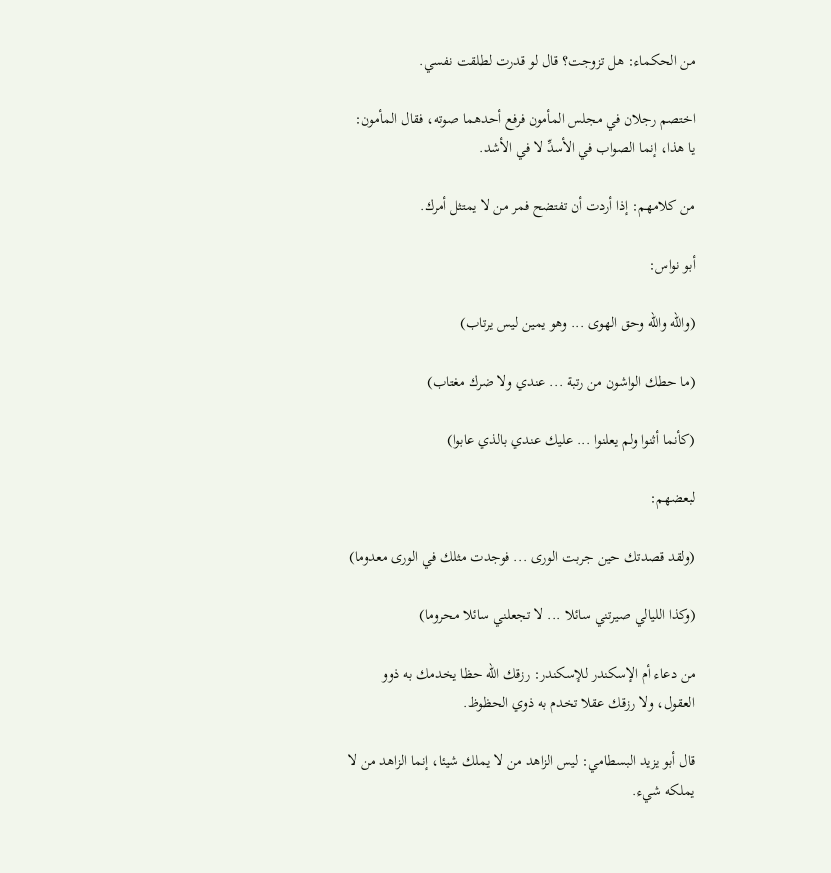من الحكماء: هل تزوجت؟ قال لو قدرت لطلقت نفسي.

اختصم رجلان في مجلس المأمون فرفع أحدهما صوته، فقال المأمون: يا هذا، إنما الصواب في الأسدِّ لا في الأشد.

من كلامهم: إذا أردت أن تفتضح فمر من لا يمتثل أمرك.

أبو نواس:

(والله والله وحق الهوى ... وهو يمين ليس يرتاب)

(ما حطك الواشون من رتبة ... عندي ولا ضرك مغتاب)

(كأنما أثنوا ولم يعلنوا ... عليك عندي بالذي عابوا)

لبعضهم:

(ولقد قصدتك حين جربت الورى ... فوجدت مثلك في الورى معدوما)

(وكذا الليالي صيرتني سائلا ... لا تجعلني سائلا محروما)

من دعاء أم الإسكندر للإسكندر: رزقك الله حظا يخدمك به ذوو العقول، ولا رزقك عقلا تخدم به ذوي الحظوظ.

قال أبو يزيد البسطامي: ليس الزاهد من لا يملك شيئا، إنما الزاهد من لا يملكه شيء.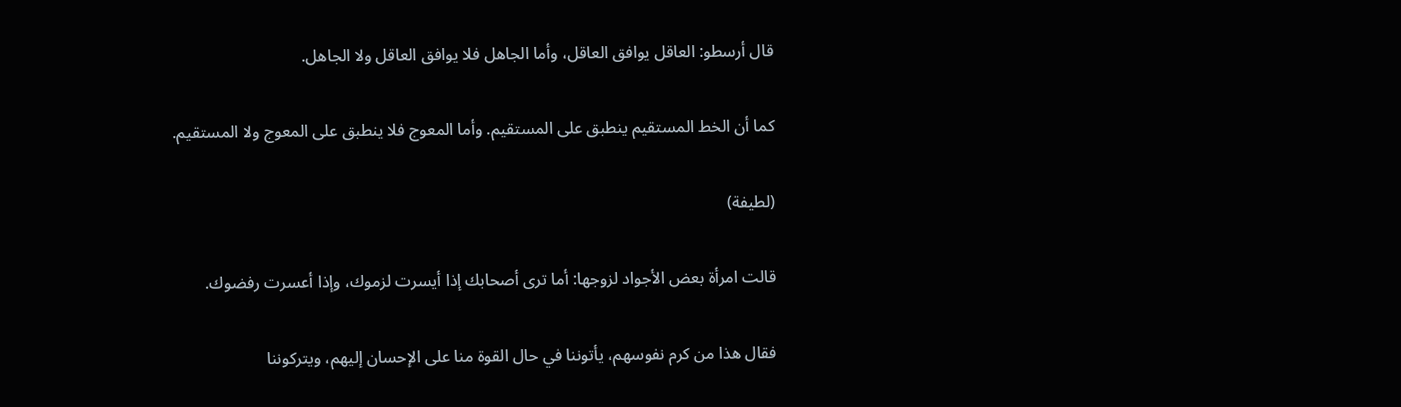قال أرسطو: العاقل يوافق العاقل، وأما الجاهل فلا يوافق العاقل ولا الجاهل.

كما أن الخط المستقيم ينطبق على المستقيم. وأما المعوج فلا ينطبق على المعوج ولا المستقيم.

(لطيفة)

قالت امرأة بعض الأجواد لزوجها: أما ترى أصحابك إذا أيسرت لزموك، وإذا أعسرت رفضوك.

فقال هذا من كرم نفوسهم، يأتوننا في حال القوة منا على الإحسان إليهم، ويتركوننا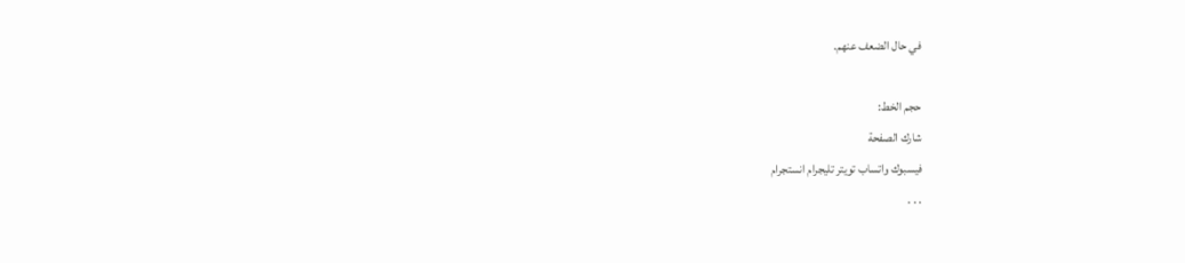في حال الضعف عنهم.

حجم الخط:
شارك الصفحة
فيسبوك واتساب تويتر تليجرام انستجرام
. . .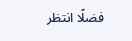فضلًا انتظر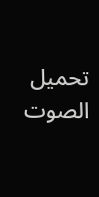تحميل الصوت